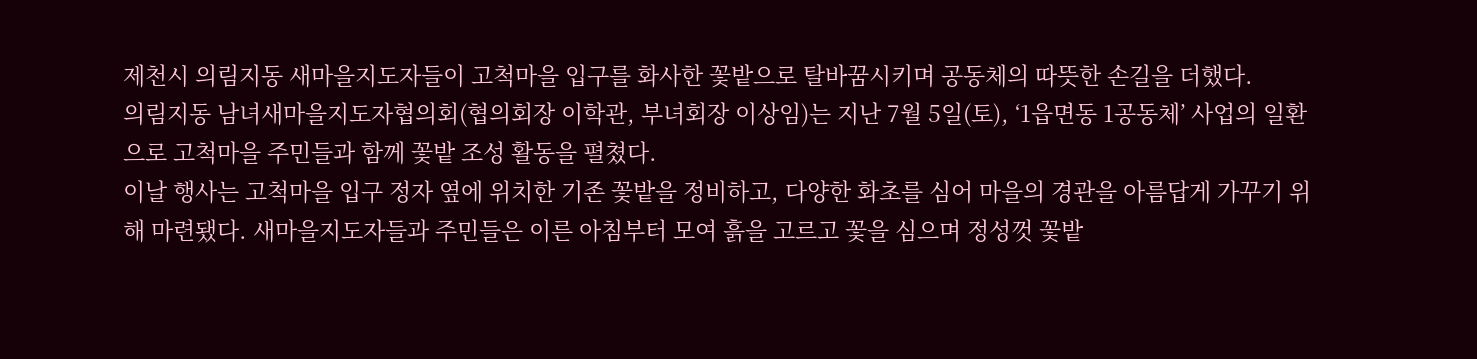제천시 의림지동 새마을지도자들이 고척마을 입구를 화사한 꽃밭으로 탈바꿈시키며 공동체의 따뜻한 손길을 더했다.
의림지동 남녀새마을지도자협의회(협의회장 이학관, 부녀회장 이상임)는 지난 7월 5일(토), ‘1읍면동 1공동체’ 사업의 일환으로 고척마을 주민들과 함께 꽃밭 조성 활동을 펼쳤다.
이날 행사는 고척마을 입구 정자 옆에 위치한 기존 꽃밭을 정비하고, 다양한 화초를 심어 마을의 경관을 아름답게 가꾸기 위해 마련됐다. 새마을지도자들과 주민들은 이른 아침부터 모여 흙을 고르고 꽃을 심으며 정성껏 꽃밭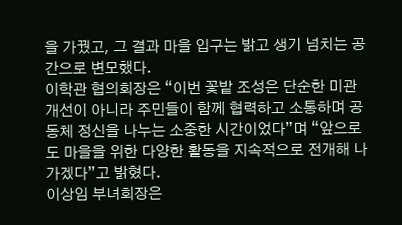을 가꿨고, 그 결과 마을 입구는 밝고 생기 넘치는 공간으로 변모했다.
이학관 협의회장은 “이번 꽃밭 조성은 단순한 미관 개선이 아니라 주민들이 함께 협력하고 소통하며 공동체 정신을 나누는 소중한 시간이었다”며 “앞으로도 마을을 위한 다양한 활동을 지속적으로 전개해 나가겠다”고 밝혔다.
이상임 부녀회장은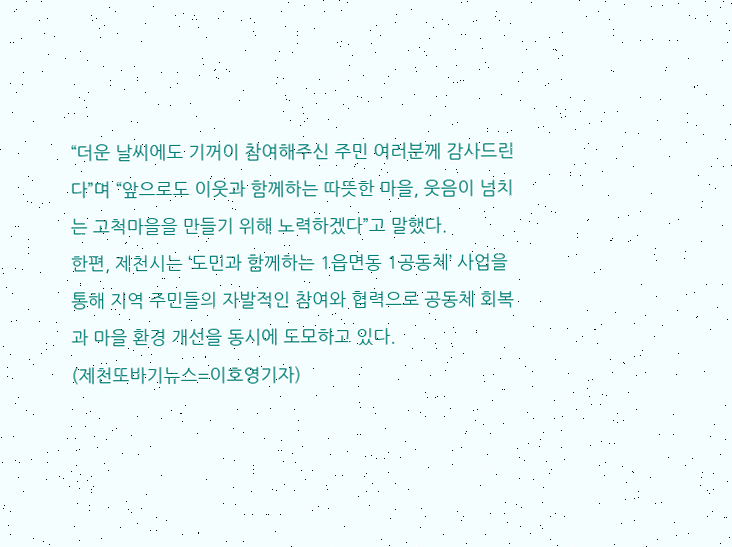“더운 날씨에도 기꺼이 참여해주신 주민 여러분께 감사드린다”며 “앞으로도 이웃과 함께하는 따뜻한 마을, 웃음이 넘치는 고척마을을 만들기 위해 노력하겠다”고 말했다.
한편, 제천시는 ‘도민과 함께하는 1읍면동 1공동체’ 사업을 통해 지역 주민들의 자발적인 참여와 협력으로 공동체 회복과 마을 환경 개선을 동시에 도모하고 있다.
(제천또바기뉴스=이호영기자)